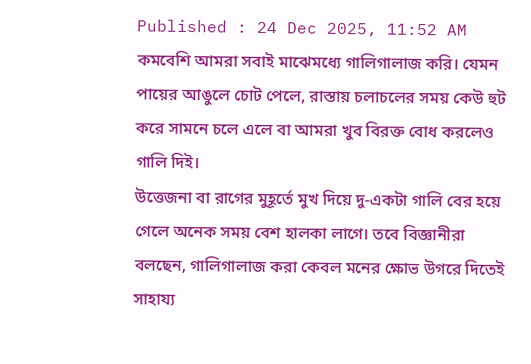Published : 24 Dec 2025, 11:52 AM
কমবেশি আমরা সবাই মাঝেমধ্যে গালিগালাজ করি। যেমন পায়ের আঙুলে চোট পেলে, রাস্তায় চলাচলের সময় কেউ হুট করে সামনে চলে এলে বা আমরা খুব বিরক্ত বোধ করলেও গালি দিই।
উত্তেজনা বা রাগের মুহূর্তে মুখ দিয়ে দু-একটা গালি বের হয়ে গেলে অনেক সময় বেশ হালকা লাগে। তবে বিজ্ঞানীরা বলছেন, গালিগালাজ করা কেবল মনের ক্ষোভ উগরে দিতেই সাহায্য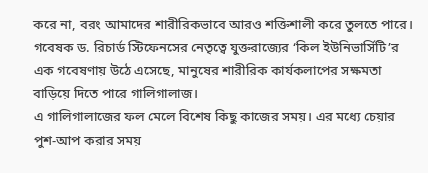করে না, বরং আমাদের শারীরিকভাবে আরও শক্তিশালী করে তুলতে পারে।
গবেষক ড. রিচার্ড স্টিফেনসের নেতৃত্বে যুক্তরাজ্যের ‘কিল ইউনিভার্সিটি’র এক গবেষণায় উঠে এসেছে, মানুষের শারীরিক কার্যকলাপের সক্ষমতা বাড়িয়ে দিতে পারে গালিগালাজ।
এ গালিগালাজের ফল মেলে বিশেষ কিছু কাজের সময়। এর মধ্যে চেয়ার পুশ-আপ করার সময়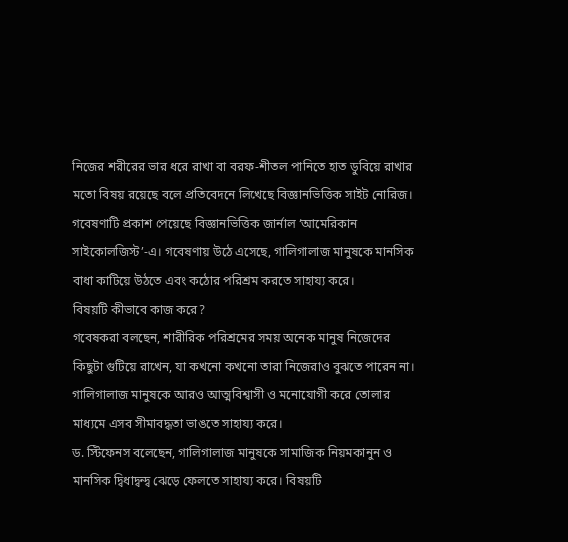নিজের শরীরের ভার ধরে রাখা বা বরফ-শীতল পানিতে হাত ডুবিয়ে রাখার মতো বিষয় রয়েছে বলে প্রতিবেদনে লিখেছে বিজ্ঞানভিত্তিক সাইট নোরিজ।
গবেষণাটি প্রকাশ পেয়েছে বিজ্ঞানভিত্তিক জার্নাল ‘আমেরিকান সাইকোলজিস্ট’-এ। গবেষণায় উঠে এসেছে, গালিগালাজ মানুষকে মানসিক বাধা কাটিয়ে উঠতে এবং কঠোর পরিশ্রম করতে সাহায্য করে।
বিষয়টি কীভাবে কাজ করে?
গবেষকরা বলছেন, শারীরিক পরিশ্রমের সময় অনেক মানুষ নিজেদের কিছুটা গুটিয়ে রাখেন, যা কখনো কখনো তারা নিজেরাও বুঝতে পারেন না।
গালিগালাজ মানুষকে আরও আত্মবিশ্বাসী ও মনোযোগী করে তোলার মাধ্যমে এসব সীমাবদ্ধতা ভাঙতে সাহায্য করে।
ড. স্টিফেনস বলেছেন, গালিগালাজ মানুষকে সামাজিক নিয়মকানুন ও মানসিক দ্বিধাদ্বন্দ্ব ঝেড়ে ফেলতে সাহায্য করে। বিষয়টি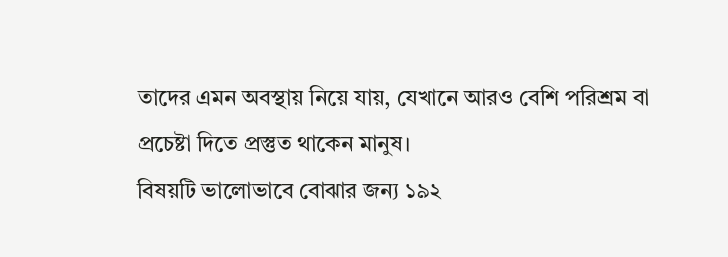তাদের এমন অবস্থায় নিয়ে যায়, যেখানে আরও বেশি পরিশ্রম বা প্রচেষ্টা দিতে প্রস্তুত থাকেন মানুষ।
বিষয়টি ভালোভাবে বোঝার জন্য ১৯২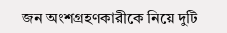জন অংশগ্রহণকারীকে নিয়ে দুটি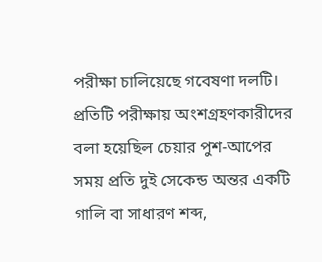পরীক্ষা চালিয়েছে গবেষণা দলটি। প্রতিটি পরীক্ষায় অংশগ্রহণকারীদের বলা হয়েছিল চেয়ার পুশ-আপের সময় প্রতি দুই সেকেন্ড অন্তর একটি গালি বা সাধারণ শব্দ,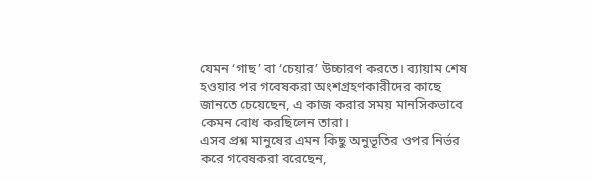যেমন ‘গাছ’ বা ‘চেয়ার’ উচ্চারণ করতে। ব্যায়াম শেষ হওয়ার পর গবেষকরা অংশগ্রহণকারীদের কাছে জানতে চেয়েছেন, এ কাজ করার সময় মানসিকভাবে কেমন বোধ করছিলেন তারা।
এসব প্রশ্ন মানুষের এমন কিছু অনুভূতির ওপর নির্ভর করে গবেষকরা বরেছেন,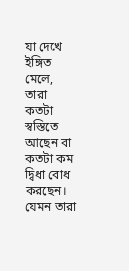যা দেখে ইঙ্গিত মেলে, তারা কতটা স্বস্তিতে আছেন বা কতটা কম দ্বিধা বোধ করছেন। যেমন তারা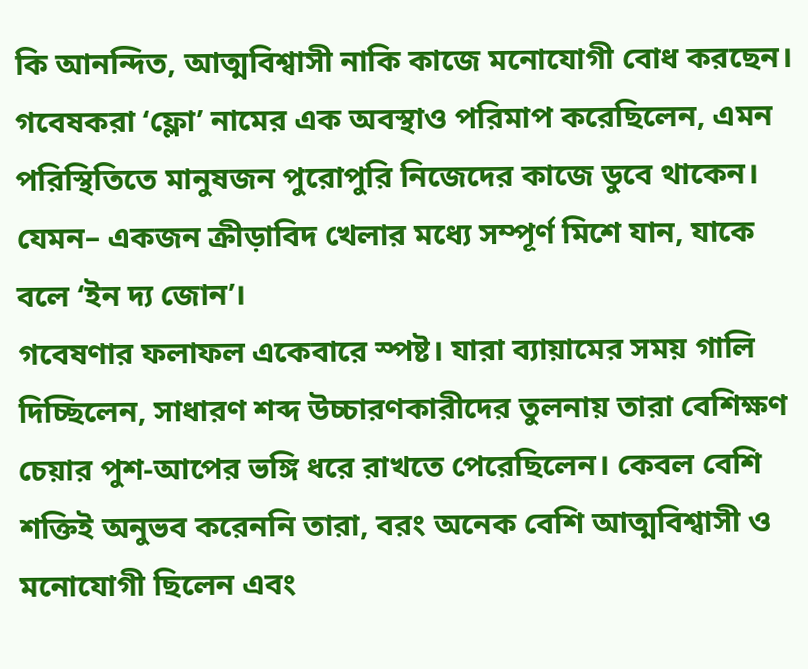কি আনন্দিত, আত্মবিশ্বাসী নাকি কাজে মনোযোগী বোধ করছেন।
গবেষকরা ‘ফ্লো’ নামের এক অবস্থাও পরিমাপ করেছিলেন, এমন পরিস্থিতিতে মানুষজন পুরোপুরি নিজেদের কাজে ডুবে থাকেন। যেমন– একজন ক্রীড়াবিদ খেলার মধ্যে সম্পূর্ণ মিশে যান, যাকে বলে ‘ইন দ্য জোন’।
গবেষণার ফলাফল একেবারে স্পষ্ট। যারা ব্যায়ামের সময় গালি দিচ্ছিলেন, সাধারণ শব্দ উচ্চারণকারীদের তুলনায় তারা বেশিক্ষণ চেয়ার পুশ-আপের ভঙ্গি ধরে রাখতে পেরেছিলেন। কেবল বেশি শক্তিই অনুভব করেননি তারা, বরং অনেক বেশি আত্মবিশ্বাসী ও মনোযোগী ছিলেন এবং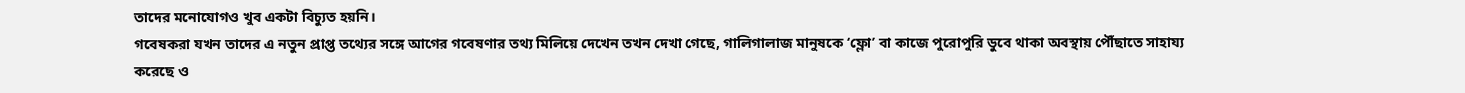তাদের মনোযোগও খুব একটা বিচ্যুত হয়নি।
গবেষকরা যখন তাদের এ নতুন প্রাপ্ত তথ্যের সঙ্গে আগের গবেষণার তথ্য মিলিয়ে দেখেন তখন দেখা গেছে, গালিগালাজ মানুষকে ‘ফ্লো’ বা কাজে পুরোপুরি ডুবে থাকা অবস্থায় পৌঁছাতে সাহায্য করেছে ও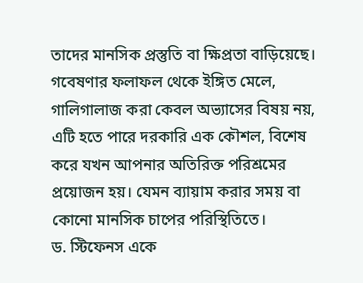তাদের মানসিক প্রস্তুতি বা ক্ষিপ্রতা বাড়িয়েছে।
গবেষণার ফলাফল থেকে ইঙ্গিত মেলে, গালিগালাজ করা কেবল অভ্যাসের বিষয় নয়, এটি হতে পারে দরকারি এক কৌশল, বিশেষ করে যখন আপনার অতিরিক্ত পরিশ্রমের প্রয়োজন হয়। যেমন ব্যায়াম করার সময় বা কোনো মানসিক চাপের পরিস্থিতিতে।
ড. স্টিফেনস একে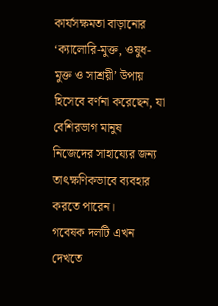কার্যসক্ষমতা বাড়ানোর ‘ক্যালোরি-মুক্ত, ওষুধ-মুক্ত ও সাশ্রয়ী’ উপায় হিসেবে বর্ণনা করেছেন, যা বেশিরভাগ মানুষ নিজেদের সাহায্যের জন্য তাৎক্ষণিকভাবে ব্যবহার করতে পারেন।
গবেষক দলটি এখন দেখতে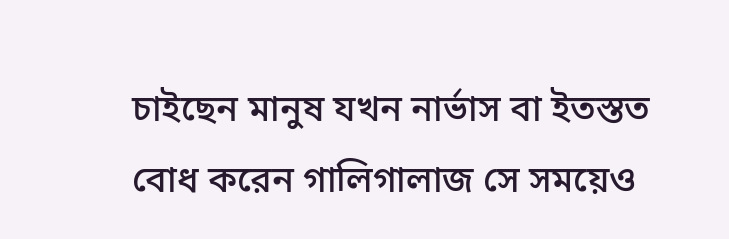চাইছেন মানুষ যখন নার্ভাস বা ইতস্তত বোধ করেন গালিগালাজ সে সময়েও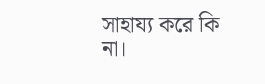সাহায্য করে কি না।